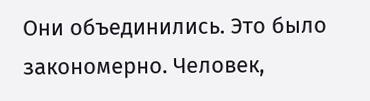Они объединились. Это было закономерно. Человек,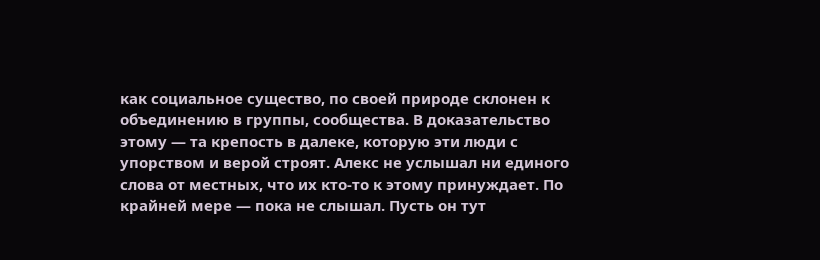как социальное существо, по своей природе склонен к объединению в группы, сообщества. В доказательство этому — та крепость в далеке, которую эти люди с упорством и верой строят. Алекс не услышал ни единого слова от местных, что их кто-то к этому принуждает. По крайней мере — пока не слышал. Пусть он тут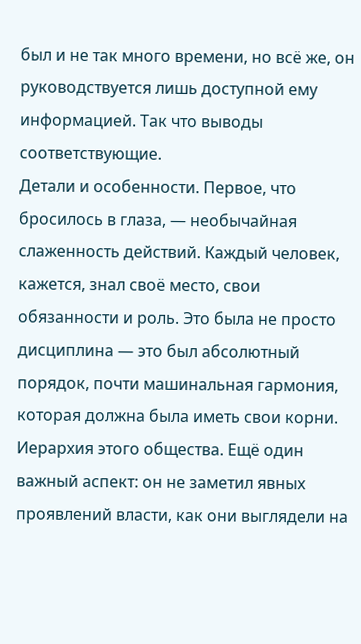был и не так много времени, но всё же, он руководствуется лишь доступной ему информацией. Так что выводы соответствующие.
Детали и особенности. Первое, что бросилось в глаза, — необычайная слаженность действий. Каждый человек, кажется, знал своё место, свои обязанности и роль. Это была не просто дисциплина — это был абсолютный порядок, почти машинальная гармония, которая должна была иметь свои корни.
Иерархия этого общества. Ещё один важный аспект: он не заметил явных проявлений власти, как они выглядели на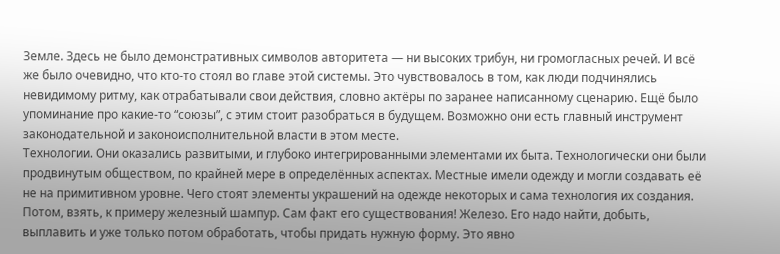Земле. Здесь не было демонстративных символов авторитета — ни высоких трибун, ни громогласных речей. И всё же было очевидно, что кто-то стоял во главе этой системы. Это чувствовалось в том, как люди подчинялись невидимому ритму, как отрабатывали свои действия, словно актёры по заранее написанному сценарию. Ещё было упоминание про какие-то “союзы”, с этим стоит разобраться в будущем. Возможно они есть главный инструмент законодательной и законоисполнительной власти в этом месте.
Технологии. Они оказались развитыми, и глубоко интегрированными элементами их быта. Технологически они были продвинутым обществом, по крайней мере в определённых аспектах. Местные имели одежду и могли создавать её не на примитивном уровне. Чего стоят элементы украшений на одежде некоторых и сама технология их создания. Потом, взять, к примеру железный шампур. Сам факт его существования! Железо. Его надо найти, добыть, выплавить и уже только потом обработать, чтобы придать нужную форму. Это явно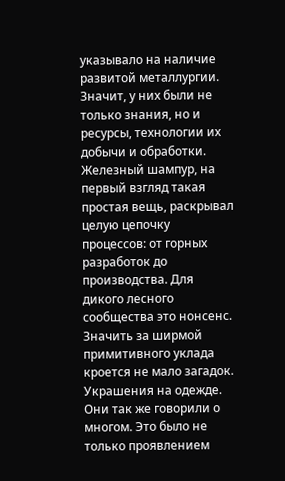указывало на наличие развитой металлургии. Значит, у них были не только знания, но и ресурсы, технологии их добычи и обработки. Железный шампур, на первый взгляд такая простая вещь, раскрывал целую цепочку процессов: от горных разработок до производства. Для дикого лесного сообщества это нонсенс. Значить за ширмой примитивного уклада кроется не мало загадок.
Украшения на одежде. Они так же говорили о многом. Это было не только проявлением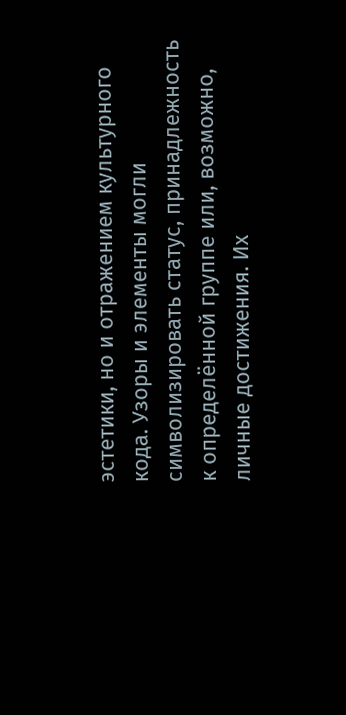эстетики, но и отражением культурного кода. Узоры и элементы могли символизировать статус, принадлежность к определённой группе или, возможно, личные достижения. Их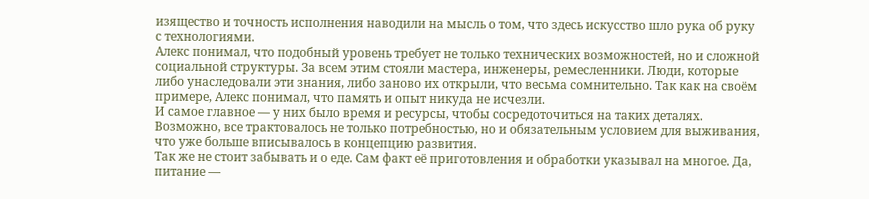изящество и точность исполнения наводили на мысль о том, что здесь искусство шло рука об руку с технологиями.
Алекс понимал, что подобный уровень требует не только технических возможностей, но и сложной социальной структуры. За всем этим стояли мастера, инженеры, ремесленники. Люди, которые либо унаследовали эти знания, либо заново их открыли, что весьма сомнительно. Так как на своём примере, Алекс понимал, что память и опыт никуда не исчезли.
И самое главное — у них было время и ресурсы, чтобы сосредоточиться на таких деталях. Возможно, все трактовалось не только потребностью, но и обязательным условием для выживания, что уже больше вписывалось в концепцию развития.
Так же не стоит забывать и о еде. Сам факт её приготовления и обработки указывал на многое. Да, питание —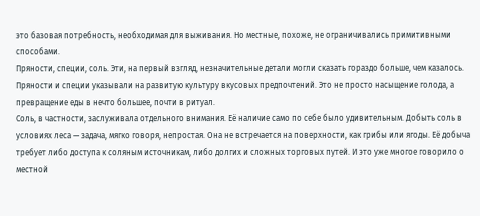это базовая потребность, необходимая для выживания. Но местные, похоже, не ограничивались примитивными способами.
Пряности, специи, соль. Эти, на первый взгляд, незначительные детали могли сказать гораздо больше, чем казалось. Пряности и специи указывали на развитую культуру вкусовых предпочтений. Это не просто насыщение голода, а превращение еды в нечто большее, почти в ритуал.
Соль, в частности, заслуживала отдельного внимания. Её наличие само по себе было удивительным. Добыть соль в условиях леса — задача, мягко говоря, непростая. Она не встречается на поверхности, как грибы или ягоды. Её добыча требует либо доступа к соляным источникам, либо долгих и сложных торговых путей. И это уже многое говорило о местной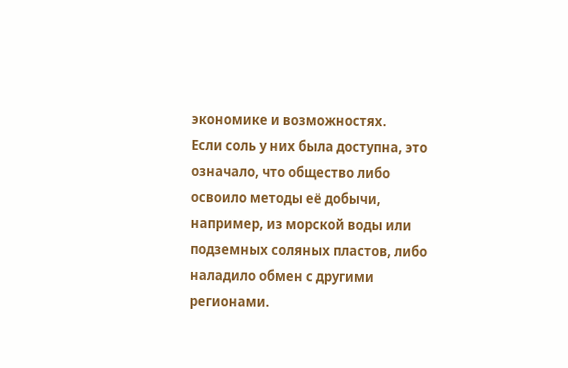экономике и возможностях.
Если соль у них была доступна, это означало, что общество либо освоило методы её добычи, например, из морской воды или подземных соляных пластов, либо наладило обмен с другими регионами.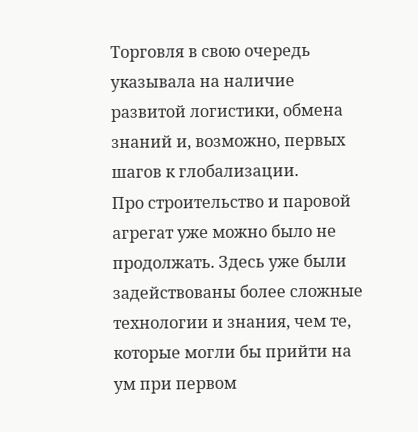Торговля в свою очередь указывала на наличие развитой логистики, обмена знаний и, возможно, первых шагов к глобализации.
Про строительство и паровой агрегат уже можно было не продолжать. Здесь уже были задействованы более сложные технологии и знания, чем те, которые могли бы прийти на ум при первом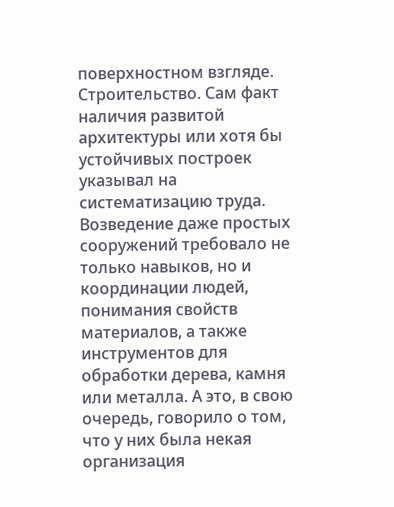поверхностном взгляде.
Строительство. Сам факт наличия развитой архитектуры или хотя бы устойчивых построек указывал на систематизацию труда. Возведение даже простых сооружений требовало не только навыков, но и координации людей, понимания свойств материалов, а также инструментов для обработки дерева, камня или металла. А это, в свою очередь, говорило о том, что у них была некая организация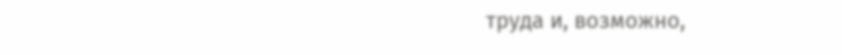труда и, возможно,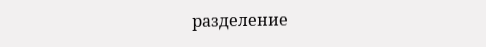разделение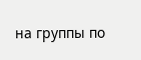на группы по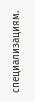специализациям.